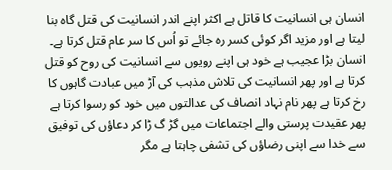انسان ہی انسانیت کا قاتل ہے اکثر اپنے اندر انسانیت کی قتل گاہ بنا لیتا ہے اور مزید اگر کوئی کسر رہ جائے تو اُس کا سر عام قتل کرتا ہے۔
انسان بڑا عجیب ہے خود ہی اپنے رویوں سے انسانیت کی روح کو قتل کرتا ہے اور پھر انسانیت کی تلاش مذہب کی آڑ میں عبادت گاہوں کا رخ کرتا ہے پھر نام نہاد انصاف کی عدالتوں میں خود کو رسوا کرتا ہے پھر عقیدت پرستی والے اجتماعات میں گڑ گ ڑا کر دعاؤں کی توفیق سے خدا سے اپنی رضاؤں کی تشفی چاہتا ہے مگر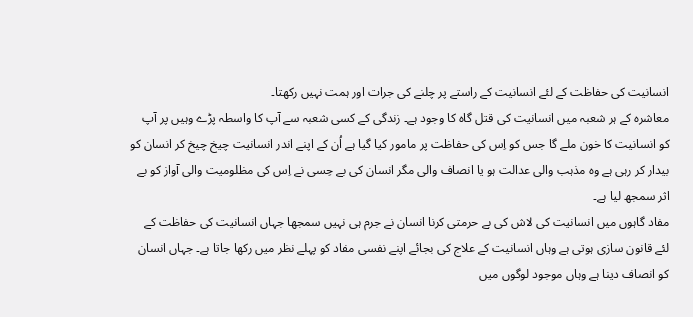انسانیت کی حفاظت کے لئے انسانیت کے راستے پر چلنے کی جرات اور ہمت نہیں رکھتا۔
معاشرہ کے ہر شعبہ میں انسانیت کی قتل گاہ کا وجود ہے۔ زندگی کے کسی شعبہ سے آپ کا واسطہ پڑے وہیں پر آپ کو انسانیت کا خون ملے گا جس کو اِس کی حفاظت پر مامور کیا گیا ہے اُن کے اپنے اندر انسانیت چیخ چیخ کر انسان کو بیدار کر رہی ہے وہ مذہب والی عدالت ہو یا انصاف والی مگر انسان کی بے حِسی نے اِس کی مظلومیت والی آواز کو بے اثر سمجھ لیا ہے۔
مفاد گاہوں میں انسانیت کی لاش کی بے حرمتی کرنا انسان نے جرم ہی نہیں سمجھا جہاں انسانیت کی حفاظت کے لئے قانون سازی ہوتی ہے وہاں انسانیت کے علاج کی بجائے اپنے نفسی مفاد کو پہلے نظر میں رکھا جاتا ہے۔ جہاں انسان کو انصاف دینا ہے وہاں موجود لوگوں میں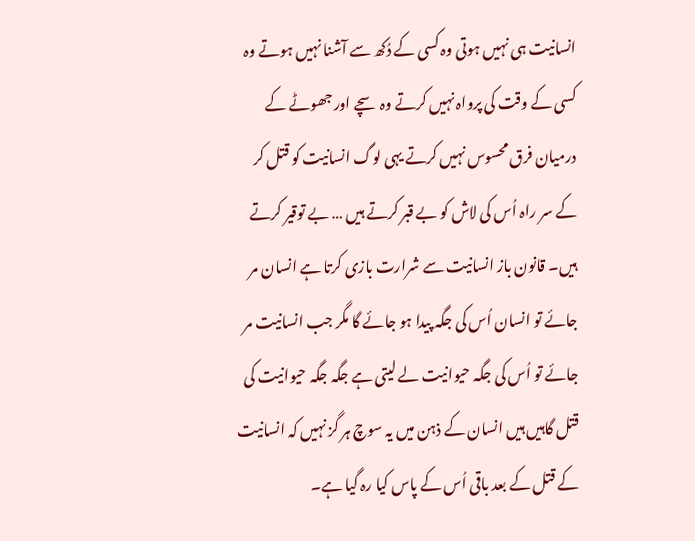انسانیت ہی نہیں ہوتی وہ کسی کے دُکھ سے آشنا نہیں ہوتے وہ کسی کے وقت کی پرواہ نہیں کرتے وہ سچے اور جھوٹے کے درمیان فرق محسوس نہیں کرتے یہی لوگ انسانیت کو قتل کر کے سر راہ اُس کی لاش کو بے قبر کرتے ہیں … بے توقیر کرتے ہیں۔ قانون باز انسانیت سے شرارت بازی کرتا ہے انسان مر جائے تو انسان اُس کی جگہ پیدا ہو جائے گا مگر جب انسانیت مر جائے تو اُس کی جگہ حیوانیت لے لیتی ہے جگہ جگہ حیوانیت کی قتل گاہیں ہیں انسان کے ذہن میں یہ سوچ ہر گز نہیں کہ انسانیت کے قتل کے بعد باقی اُس کے پاس کیا رہ گیا ہے۔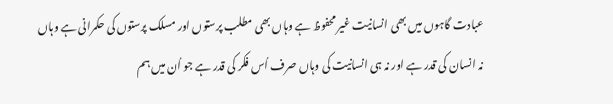عبادت گاہوں میں بھی انسانیت غیر محفوظ ہے وہاں بھی مطلب پرستوں اور مسلک پرستوں کی حکمرانی ہے وہاں نہ انسان کی قدر ہے اور نہ ہی انسانیت کی وہاں صرف اُس فکر کی قدر ہے جو اُن میں ہم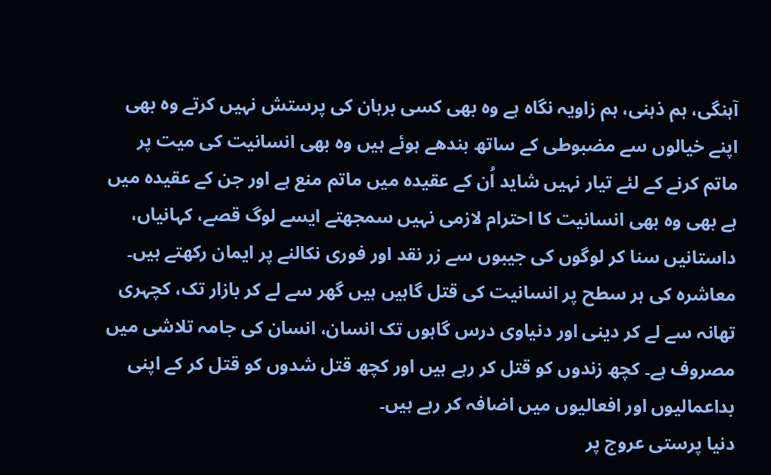آہنگی، ہم ذہنی، ہم زاویہ نگاہ ہے وہ بھی کسی برہان کی پرستش نہیں کرتے وہ بھی اپنے خیالوں سے مضبوطی کے ساتھ بندھے ہوئے ہیں وہ بھی انسانیت کی میت پر ماتم کرنے کے لئے تیار نہیں شاید اُن کے عقیدہ میں ماتم منع ہے اور جن کے عقیدہ میں ہے بھی وہ بھی انسانیت کا احترام لازمی نہیں سمجھتے ایسے لوگ قصے، کہانیاں، داستانیں سنا کر لوگوں کی جیبوں سے زر نقد اور فوری نکالنے پر ایمان رکھتے ہیں۔
معاشرہ کی ہر سطح پر انسانیت کی قتل گاہیں ہیں گھر سے لے کر بازار تک، کچہری تھانہ سے لے کر دینی اور دنیاوی درس گاہوں تک انسان، انسان کی جامہ تلاشی میں مصروف ہے۔ کچھ زندوں کو قتل کر رہے ہیں اور کچھ قتل شدوں کو قتل کر کے اپنی بداعمالیوں اور افعالیوں میں اضافہ کر رہے ہیں۔
دنیا پرستی عروج پر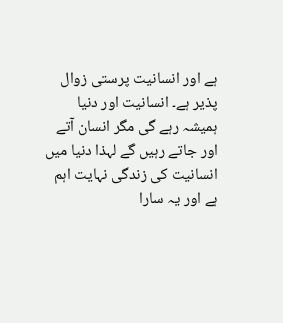ہے اور انسانیت پرستی زوال پذیر ہے۔ انسانیت اور دنیا ہمیشہ رہے گی مگر انسان آتے اور جاتے رہیں گے لہذا دنیا میں انسانیت کی زندگی نہایت اہم ہے اور یہ سارا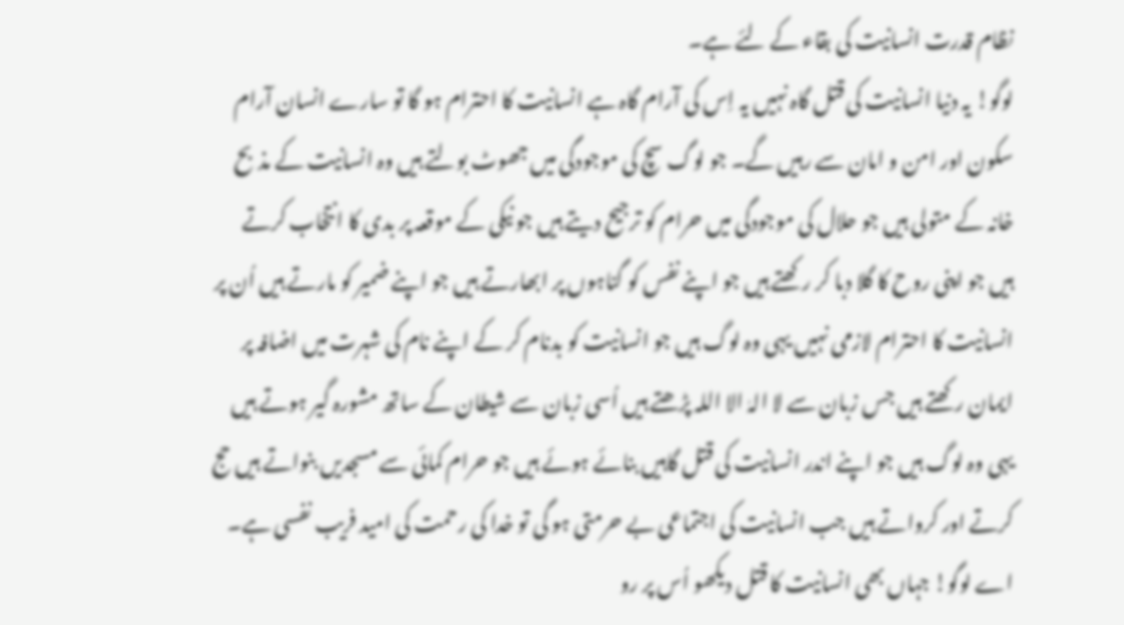نظام قدرت انسانیت کی بقاء کے لئے ہے۔
لوگو! یہ دنیا انسانیت کی قتل گاہ نہیں یہ اِس کی آرام گاہ ہے انسانیت کا احترام ہو گا تو سارے انسان آرام سکون اور امن و امان سے رہیں گے۔ جو لوگ سچ کی موجودگی میں جھوٹ بولتے ہیں وہ انسانیت کے مذبح خانہ کے متولی ہیں جو حلال کی موجودگی میں حرام کو ترجیح دیتے ہیں جو نیکی کے موقعہ پر بدی کا انتخاب کرتے ہیں جو اپنی روح کا گلا دبا کر رکھتے ہیں جو اپنے نفس کو گناہوں پر ابھارتے ہیں جو اپنے ضمیر کو مارتے ہیں اُن پر انسانیت کا احترام لازمی نہیں یہی وہ لوگ ہیں جو انسانیت کو بدنام کر کے اپنے نام کی شہرت میں اضافہ پر ایمان رکھتے ہیں جس زبان سے لا الہٰ الا اللہ پڑھتے ہیں اُسی زبان سے شیطان کے ساتھ مشورہ گیر ہوتے ہیں یہی وہ لوگ ہیں جو اپنے اندر انسانیت کی قتل گاہیں بنائے ہوئے ہیں جو حرام کمائی سے مسجدیں بنواتے ہیں حج کرتے اور کرواتے ہیں جب انسانیت کی اجتماعی بے حرمتی ہو گی تو خدا کی رحمت کی امید فریب نفسی ہے۔
اے لوگو! جہاں بھی انسانیت کا قتل دیکھو اُس پر رو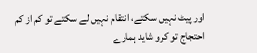اور پیٹ نہیں سکتے، انتقام نہیں لے سکتے تو کم از کم احتجاج تو کرو شاید ہمارے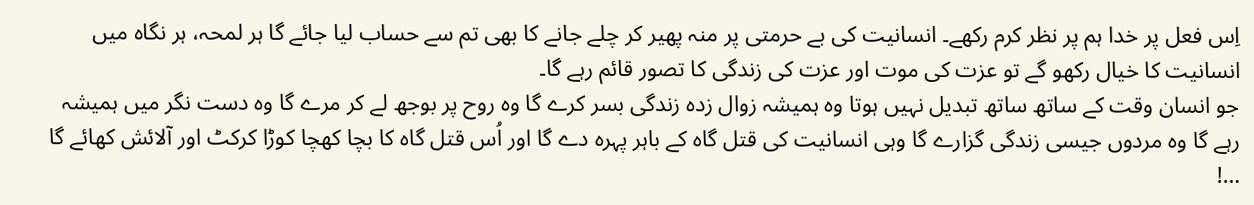اِس فعل پر خدا ہم پر نظر کرم رکھے۔ انسانیت کی بے حرمتی پر منہ پھیر کر چلے جانے کا بھی تم سے حساب لیا جائے گا ہر لمحہ، ہر نگاہ میں انسانیت کا خیال رکھو گے تو عزت کی موت اور عزت کی زندگی کا تصور قائم رہے گا۔
جو انسان وقت کے ساتھ ساتھ تبدیل نہیں ہوتا وہ ہمیشہ زوال زدہ زندگی بسر کرے گا وہ روح پر بوجھ لے کر مرے گا وہ دست نگر میں ہمیشہ رہے گا وہ مردوں جیسی زندگی گزارے گا وہی انسانیت کی قتل گاہ کے باہر پہرہ دے گا اور اُس قتل گاہ کا بچا کھچا کوڑا کرکٹ اور آلائش کھائے گا …!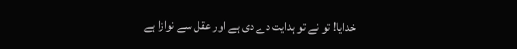خدایا! تو نے تو ہدایت دے دی ہے اور عقل سے نوازا ہے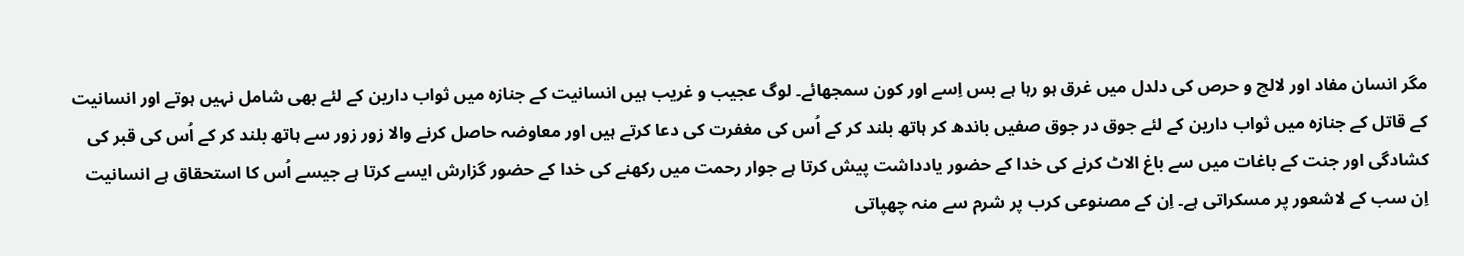مگر انسان مفاد اور لالچ و حرص کی دلدل میں غرق ہو رہا ہے بس اِسے اور کون سمجھائے۔ لوگ عجیب و غریب ہیں انسانیت کے جنازہ میں ثواب دارین کے لئے بھی شامل نہیں ہوتے اور انسانیت کے قاتل کے جنازہ میں ثواب دارین کے لئے جوق در جوق صفیں باندھ کر ہاتھ بلند کر کے اُس کی مغفرت کی دعا کرتے ہیں اور معاوضہ حاصل کرنے والا زور زور سے ہاتھ بلند کر کے اُس کی قبر کی کشادگی اور جنت کے باغات میں سے باغ الاٹ کرنے کی خدا کے حضور یادداشت پیش کرتا ہے جوار رحمت میں رکھنے کی خدا کے حضور گزارش ایسے کرتا ہے جیسے اُس کا استحقاق ہے انسانیت اِن سب کے لاشعور پر مسکراتی ہے۔ اِن کے مصنوعی کرب پر شرم سے منہ چھپاتی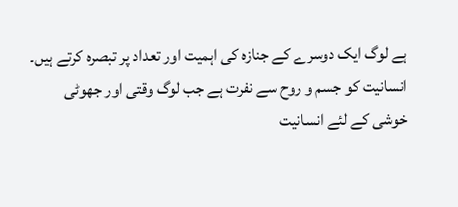ہے لوگ ایک دوسرے کے جنازہ کی اہمیت اور تعداد پر تبصرہ کرتے ہیں۔
انسانیت کو جسم و روح سے نفرت ہے جب لوگ وقتی اور جھوٹی خوشی کے لئے انسانیت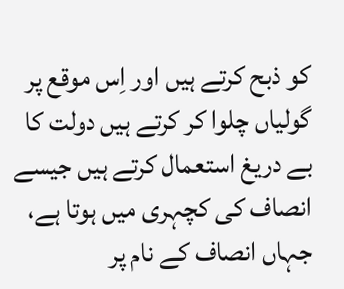کو ذبح کرتے ہیں اور اِس موقع پر گولیاں چلوا کر کرتے ہیں دولت کا بے دریغ استعمال کرتے ہیں جیسے انصاف کی کچہری میں ہوتا ہے، جہاں انصاف کے نام پر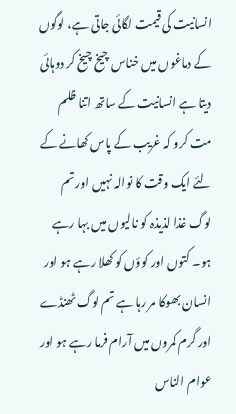انسانیت کی قیمت لگائی جاتی ہے، لوگوں کے دماغوں میں خناس چیخ چیخ کر دوہائی دیتا ہے انسانیت کے ساتھ اتنا ظلم مت کرو کہ غریب کے پاس کھانے کے لئے ایک وقت کا نوالہ نہیں اور تم لوگ غذا لذیذہ کو نالیوں میں بہا رہے ہو۔ کتوں اور کوؤں کو کھلا رہے ہو اور انسان بھوکا مر رہا ہے تم لوگ ٹھنڈے اور گرم کمروں میں آرام فرما رہے ہو اور عوام الناس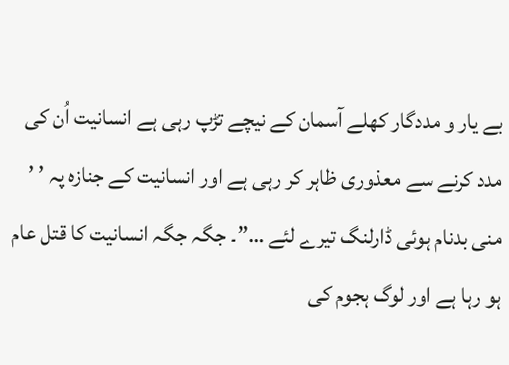بے یار و مددگار کھلے آسمان کے نیچے تڑپ رہی ہے انسانیت اُن کی مدد کرنے سے معذوری ظاہر کر رہی ہے اور انسانیت کے جنازہ پہ ’ ’ منی بدنام ہوئی ڈارلنگ تیرے لئے …”۔ جگہ جگہ انسانیت کا قتل عام ہو رہا ہے اور لوگ ہجوم کی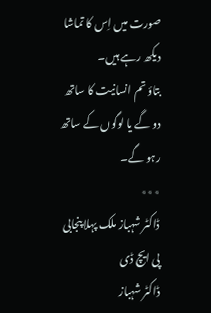صورت میں اِس کا تماشا دیکھ رہے ہیں۔
بتاؤ تم انسانیت کا ساتھ دو گے یا لوگوں کے ساتھ رہو گے۔
٭٭٭
ڈاکٹر شہباز ملک پہلا پنجابی پی ایچ ڈی
ڈاکٹر شہباز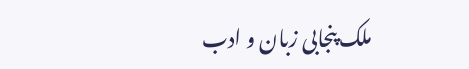ملک پنجابی زبان و ادب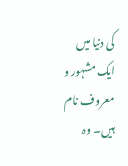کی دنیا میں ایک مشہور و معروف نام ہیں۔ وہ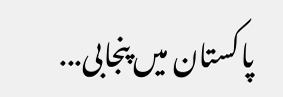پاکستان میں پنجابی...